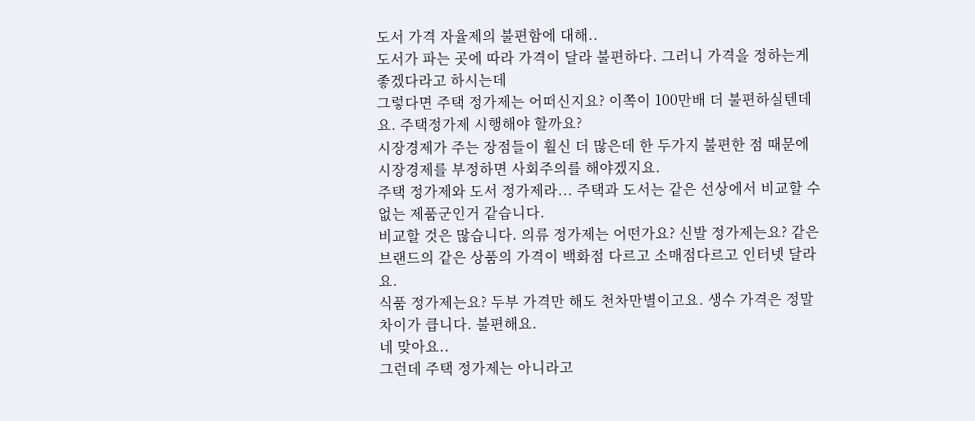도서 가격 자율제의 불편함에 대해..
도서가 파는 곳에 따라 가격이 달라 불편하다. 그러니 가격을 정하는게 좋겠다라고 하시는데
그렇다면 주택 정가제는 어떠신지요? 이쪽이 100만배 더 불편하실텐데요. 주택정가제 시행해야 할까요?
시장경제가 주는 장점들이 훨신 더 많은데 한 두가지 불편한 점 때문에 시장경제를 부정하면 사회주의를 해야겠지요.
주택 정가제와 도서 정가제라... 주택과 도서는 같은 선상에서 비교할 수 없는 제품군인거 같습니다.
비교할 것은 많습니다. 의류 정가제는 어떤가요? 신발 정가제는요? 같은 브랜드의 같은 상품의 가격이 백화점 다르고 소매점다르고 인터넷 달라요.
식품 정가제는요? 두부 가격만 해도 천차만별이고요. 생수 가격은 정말 차이가 큽니다. 불편해요.
네 맞아요..
그런데 주택 정가제는 아니라고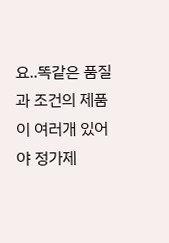요..똑같은 품질과 조건의 제품이 여러개 있어야 정가제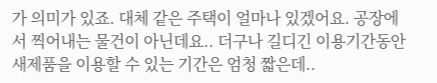가 의미가 있죠. 대체 같은 주택이 얼마나 있겠어요. 공장에서 찍어내는 물건이 아닌데요.. 더구나 길디긴 이용기간동안 새제품을 이용할 수 있는 기간은 엄청 짧은데..